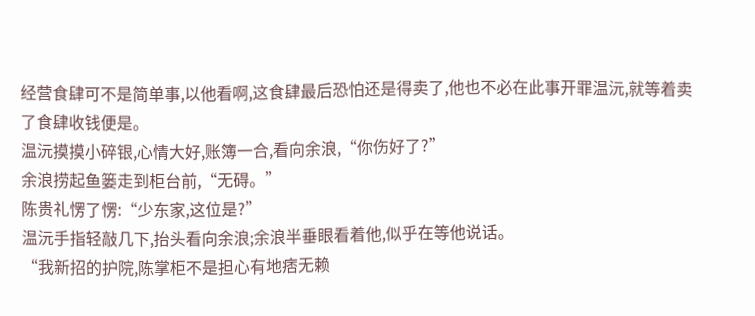经营食肆可不是简单事,以他看啊,这食肆最后恐怕还是得卖了,他也不必在此事开罪温沅,就等着卖了食肆收钱便是。
温沅摸摸小碎银,心情大好,账簿一合,看向余浪,“你伤好了?”
余浪捞起鱼篓走到柜台前,“无碍。”
陈贵礼愣了愣:“少东家,这位是?”
温沅手指轻敲几下,抬头看向余浪;余浪半垂眼看着他,似乎在等他说话。
“我新招的护院,陈掌柜不是担心有地痞无赖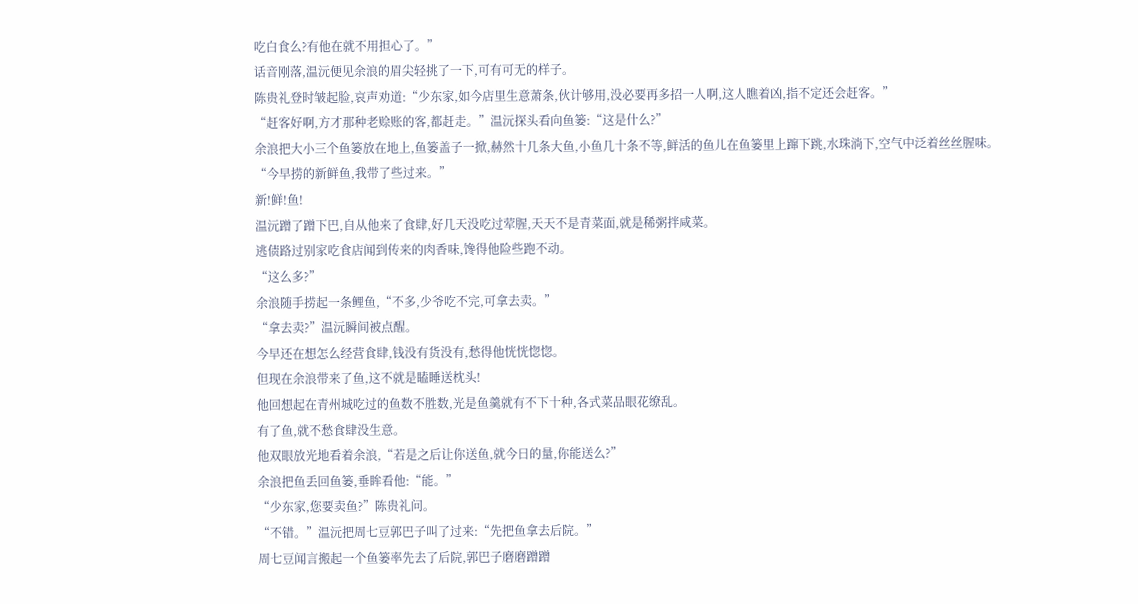吃白食么?有他在就不用担心了。”
话音刚落,温沅便见余浪的眉尖轻挑了一下,可有可无的样子。
陈贵礼登时皱起脸,哀声劝道:“少东家,如今店里生意萧条,伙计够用,没必要再多招一人啊,这人瞧着凶,指不定还会赶客。”
“赶客好啊,方才那种老赊账的客,都赶走。”温沅探头看向鱼篓:“这是什么?”
余浪把大小三个鱼篓放在地上,鱼篓盖子一掀,赫然十几条大鱼,小鱼几十条不等,鲜活的鱼儿在鱼篓里上蹿下跳,水珠淌下,空气中泛着丝丝腥味。
“今早捞的新鲜鱼,我带了些过来。”
新!鲜!鱼!
温沅蹭了蹭下巴,自从他来了食肆,好几天没吃过荤腥,天天不是青菜面,就是稀粥拌咸菜。
逃债路过别家吃食店闻到传来的肉香味,馋得他险些跑不动。
“这么多?”
余浪随手捞起一条鲤鱼,“不多,少爷吃不完,可拿去卖。”
“拿去卖?”温沅瞬间被点醒。
今早还在想怎么经营食肆,钱没有货没有,愁得他恍恍惚惚。
但现在余浪带来了鱼,这不就是瞌睡送枕头!
他回想起在青州城吃过的鱼数不胜数,光是鱼羹就有不下十种,各式菜品眼花缭乱。
有了鱼,就不愁食肆没生意。
他双眼放光地看着余浪,“若是之后让你送鱼,就今日的量,你能送么?”
余浪把鱼丢回鱼篓,垂眸看他:“能。”
“少东家,您要卖鱼?”陈贵礼问。
“不错。”温沅把周七豆郭巴子叫了过来:“先把鱼拿去后院。”
周七豆闻言搬起一个鱼篓率先去了后院,郭巴子磨磨蹭蹭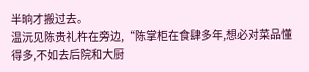半晌才搬过去。
温沅见陈贵礼杵在旁边,“陈掌柜在食肆多年,想必对菜品懂得多,不如去后院和大厨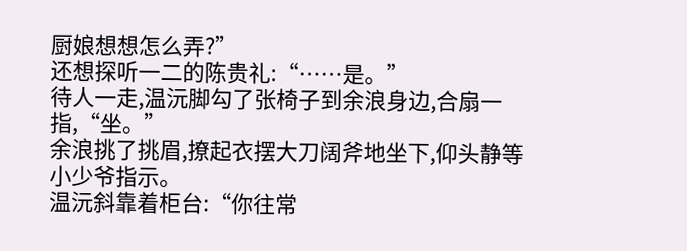厨娘想想怎么弄?”
还想探听一二的陈贵礼:“……是。”
待人一走,温沅脚勾了张椅子到余浪身边,合扇一指,“坐。”
余浪挑了挑眉,撩起衣摆大刀阔斧地坐下,仰头静等小少爷指示。
温沅斜靠着柜台:“你往常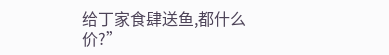给丁家食肆送鱼,都什么价?”